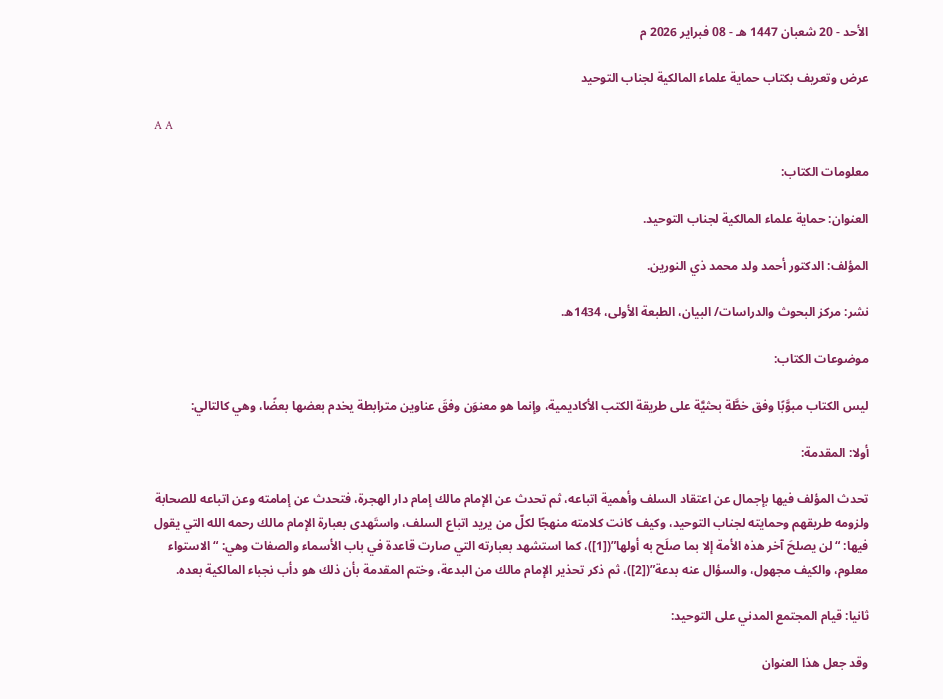الأحد - 20 شعبان 1447 هـ - 08 فبراير 2026 م

عرض وتعريف بكتاب حماية علماء المالكية لجناب التوحيد

A A

معلومات الكتاب:

العنوان: حماية علماء المالكية لجناب التوحيد.

المؤلف: الدكتور أحمد ولد محمد ذي النورين.

نشر: مركز البحوث والدراسات/ البيان، الطبعة الأولى، 1434ه.

موضوعات الكتاب:

ليس الكتاب مبوَّبًا وفق خطَّة بحثيَّة على طريقة الكتب الأكاديمية، وإنما هو معنوَن وفقَ عناوين مترابطة يخدم بعضها بعضًا، وهي كالتالي:

أولا: المقدمة:

تحدث المؤلف فيها بإجمال عن اعتقاد السلف وأهمية اتباعه، ثم تحدث عن الإمام مالك إمام دار الهجرة، فتحدث عن إمامته وعن اتباعه للصحابة ولزومه طريقهم وحمايته لجناب التوحيد، وكيف كانت كلامته منهجًا لكلّ من يريد اتباع السلف، واستَهدى بعبارة الإمام مالك رحمه الله التي يقول فيها: “لن يصلحَ آخر هذه الأمة إلا بما صلَح به أولها”([1])، كما استشهد بعبارته التي صارت قاعدة في باب الأسماء والصفات وهي: “الاستواء معلوم، والكيف مجهول، والسؤال عنه بدعة”([2])، ثم ذكر تحذير الإمام مالك من البدعة، وختم المقدمة بأن ذلك هو دأب نجباء المالكية بعده.

ثانيا: قيام المجتمع المدني على التوحيد:

وقد جعل هذا العنوان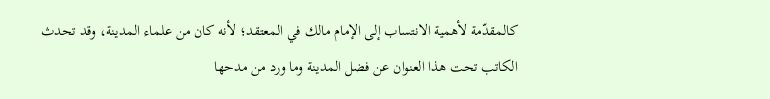كالمقدّمة لأهمية الانتساب إلى الإمام مالك في المعتقد؛ لأنه كان من علماء المدينة، وقد تحدث الكاتب تحت هذا العنوان عن فضل المدينة وما ورد من مدحها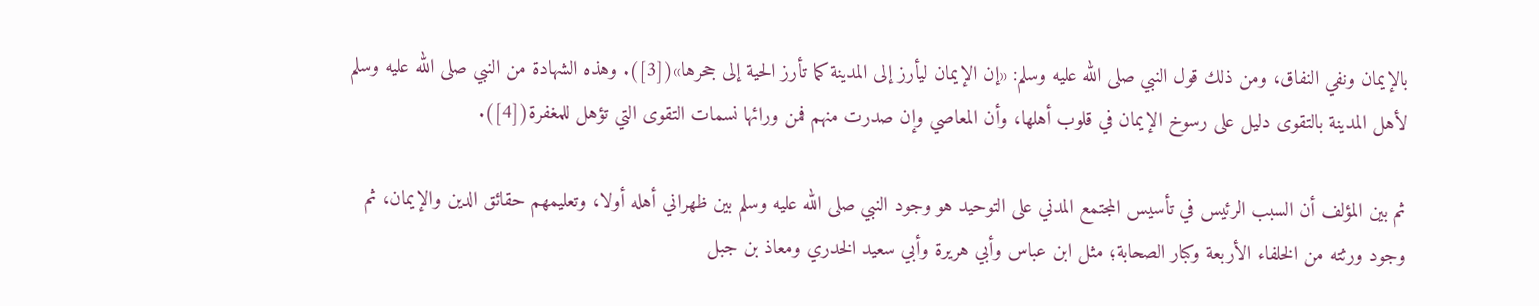بالإيمان ونفي النفاق، ومن ذلك قول النبي صلى الله عليه وسلم: «إن الإيمان ليأرز إلى المدينة كما تأرز الحية إلى جحرها»([3]). وهذه الشهادة من النبي صلى الله عليه وسلم لأهل المدينة بالتقوى دليل على رسوخ الإيمان في قلوب أهلها، وأن المعاصي وإن صدرت منهم فمن ورائها نسمات التقوى التي تؤهل للمغفرة([4]).

ثم بين المؤلف أن السبب الرئيس في تأسيس المجتمع المدني على التوحيد هو وجود النبي صلى الله عليه وسلم بين ظهراني أهله أولا، وتعليمهم حقائق الدين والإيمان، ثم وجود ورثته من الخلفاء الأربعة وكبار الصحابة؛ مثل ابن عباس وأبي هريرة وأبي سعيد الخدري ومعاذ بن جبل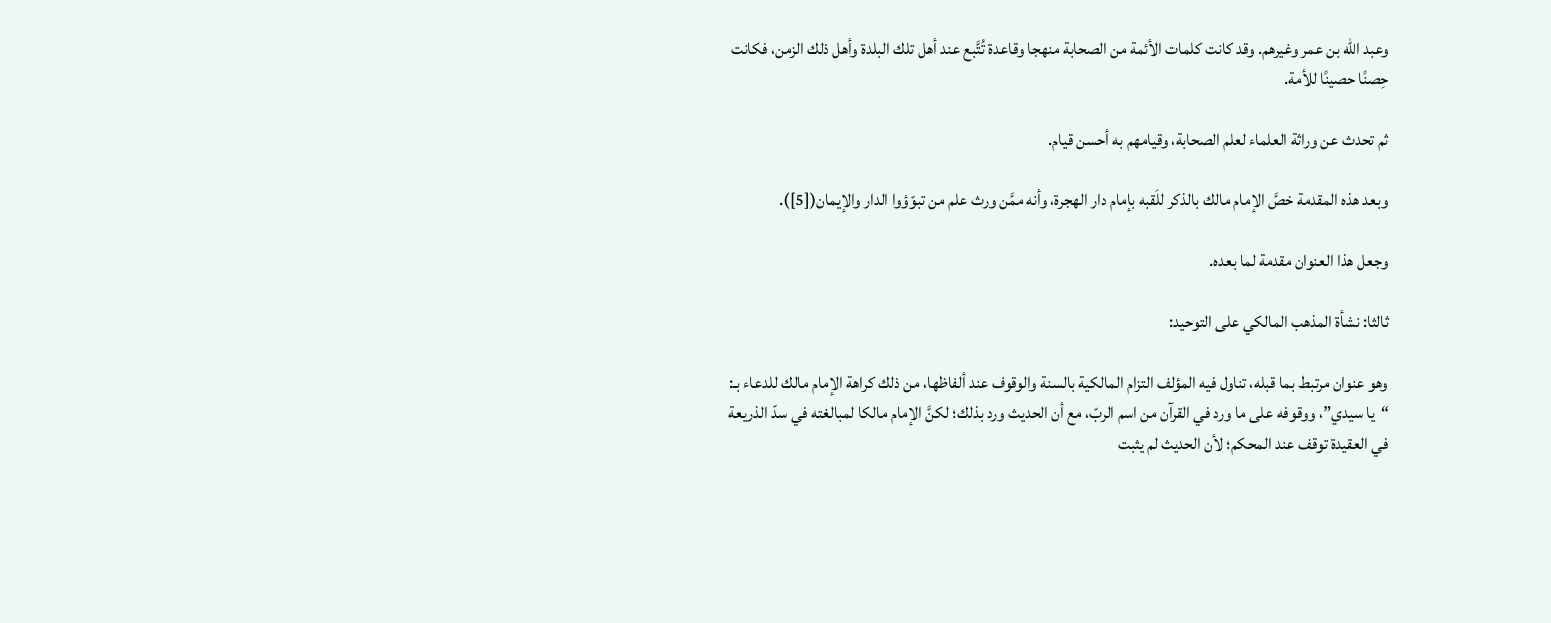وعبد الله بن عمر وغيرهم. وقد كانت كلمات الأئمة من الصحابة منهجا وقاعدة تُتَّبع عند أهل تلك البلدة وأهل ذلك الزمن، فكانت حِصنًا حصينًا للأمة.

ثم تحدث عن وراثة العلماء لعلم الصحابة، وقيامهم به أحسن قيام.

وبعد هذه المقدمة خصَّ الإمام مالك بالذكر للَقبه بإمام دار الهجرة، وأنه ممَّن ورث علم من تبوّؤوا الدار والإيمان([5]).

وجعل هذا العنوان مقدمة لما بعده.

ثالثا: نشأة المذهب المالكي على التوحيد:

وهو عنوان مرتبط بما قبله، تناول فيه المؤلف التزام المالكية بالسنة والوقوف عند ألفاظها، من ذلك كراهة الإمام مالك للدعاء بـ: “يا سيدي”، ووقوفه على ما ورد في القرآن من اسم الربّ، مع أن الحديث ورد بذلك؛ لكنَّ الإمام مالكا لمبالغته في سدّ الذريعة في العقيدة توقف عند المحكم؛ لأن الحديث لم يثبت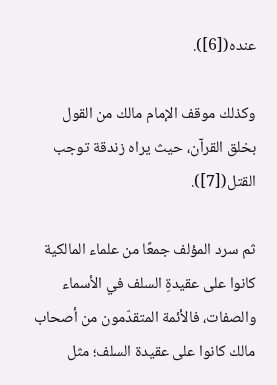عنده([6]).

وكذلك موقف الإمام مالك من القول بخلق القرآن، حيث يراه زندقة توجب القتل([7]).

ثم سرد المؤلف جمعًا من علماء المالكية كانوا على عقيدةِ السلف في الأسماء والصفات، فالأئمة المتقدّمون من أصحاب مالك كانوا على عقيدة السلف؛ مثل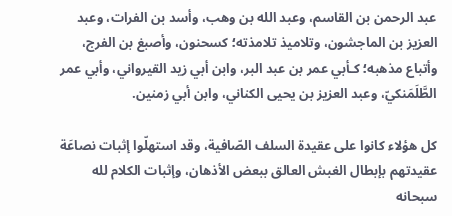عبد الرحمن بن القاسم، وعبد الله بن وهب، وأسد بن الفرات، وعبد العزيز بن الماجشون، وتلاميذ تلامذته؛ كسحنون، وأصبغ بن الفرج، وأتباع مذهبه؛ كـأبي عمر بن عبد البر، وابن أبي زيد القيرواني، وأبي عمر الطَّلَمَنكيّ، وعبد العزيز بن يحيى الكناني، وابن أبي زمنين.

كل هؤلاء كانوا على عقيدة السلف الصّافية، وقد استهلّوا إثبات نصاعَة عقيدتهم بإبطال الغبش العالق ببعض الأذهان، وإثبات الكلام لله سبحانه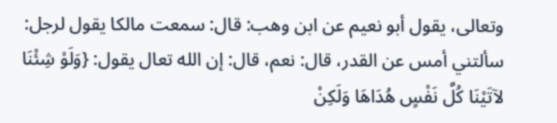وتعالى، يقول أبو نعيم عن ابن وهب: قال: سمعت مالكا يقول لرجل: سألتني أمس عن القدر، قال: نعم، قال: إن الله تعال يقول: {وَلَوْ شِئْنَا لآتَيْنَا كُلَّ نَفْسٍ هُدَاهَا وَلَكِنْ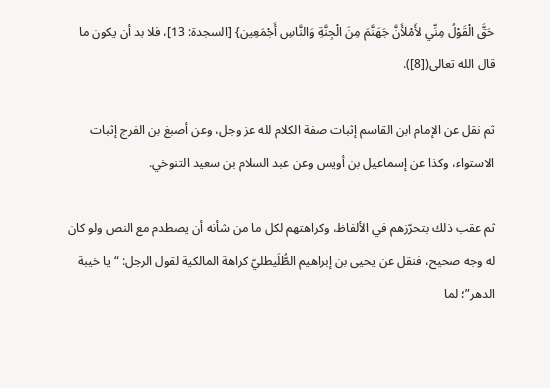حَقَّ الْقَوْلُ مِنِّي لأَمْلأَنَّ جَهَنَّمَ مِنَ الْجِنَّةِ وَالنَّاسِ أَجْمَعِين} [السجدة: 13]، فلا بد أن يكون ما قال الله تعالى([8]).

ثم نقل عن الإمام ابن القاسم إثبات صفة الكلام لله عز وجل، وعن أصبغ بن الفرج إثبات الاستواء، وكذا عن إسماعيل بن أويس وعن عبد السلام بن سعيد التنوخي.

ثم عقب ذلك بتحرّزهم في الألفاظ، وكراهتهم لكل ما من شأنه أن يصطدم مع النص ولو كان له وجه صحيح، فنقل عن يحيى بن إبراهيم الطُّلَيطليّ كراهة المالكية لقول الرجل: “يا خيبة الدهر”؛ لما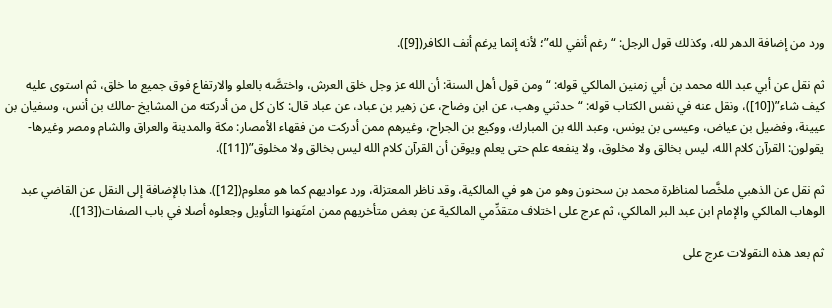ورد من إضافة الدهر لله، وكذلك قول الرجل: “رغم أنفي لله”؛ لأنه إنما يرغم أنف الكافر([9]).

ثم نقل عن أبي عبد الله محمد بن أبي زمنين المالكي قوله: “ومن قول أهل السنة: أن الله عز وجل خلق العرش، واختصَّه بالعلو والارتفاع فوق جميع ما خلق، ثم استوى عليه كيف شاء”([10])، ونقل عنه في نفس الكتاب قوله: “حدثني وهب، عن ابن وضاح، عن زهير بن عباد، عن عباد قال: كان كل من أدركته من المشايخ -مالك بن أنس، وسفيان بن عيينة، وفضيل بن عياض، وعيسى بن يونس، وعبد الله بن المبارك، ووكيع بن الجراح، وغيرهم ممن أدركت من فقهاء الأمصار: مكة والمدينة والعراق والشام ومصر وغيرها- يقولون: القرآن كلام الله، ليس بخالق ولا مخلوق، ولا ينفعه علم حتى يعلم ويوقن أن القرآن كلام الله ليس بخالق ولا مخلوق”([11]).

ثم نقل عن الذهبي ملخَّصا لمناظرة محمد بن سحنون وهو من هو في المالكية، وقد ناظر المعتزلة، ورد عواديهم كما هو معلوم([12]). هذا بالإضافة إلى النقل عن القاضي عبد الوهاب المالكي والإمام ابن عبد البر المالكي، ثم عرج على اختلاف متقدِّمي المالكية عن بعض متأخريهم ممن امتَهنوا التأويل وجعلوه أصلا في باب الصفات([13]).

ثم بعد هذه النقولات عرج على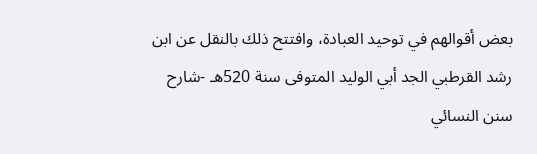بعض أقوالهم في توحيد العبادة، وافتتح ذلك بالنقل عن ابن رشد القرطبي الجد أبي الوليد المتوفى سنة 520هـ -شارح سنن النسائي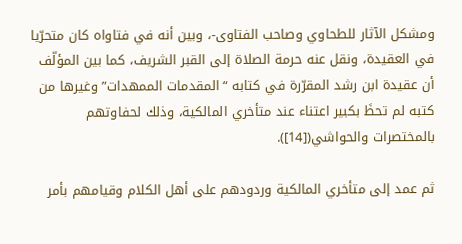ومشكل الآثار للطحاوي وصاحب الفتاوى-، وبين أنه في فتاواه كان متحرّيا في العقيدة، ونقل عنه حرمة الصلاة إلى القبر الشريف، كما بين المؤلّف أن عقيدة ابن رشد المقرّرة في كتابه “المقدمات الممهدات” وغيرها من كتبه لم تحظَ بكبير اعتناء عند متأخري المالكية، وذلك لحفاوتهم بالمختصرات والحواشي([14]).

ثم عمد إلى متأخري المالكية وردودهم على أهل الكلام وقيامهم بأمر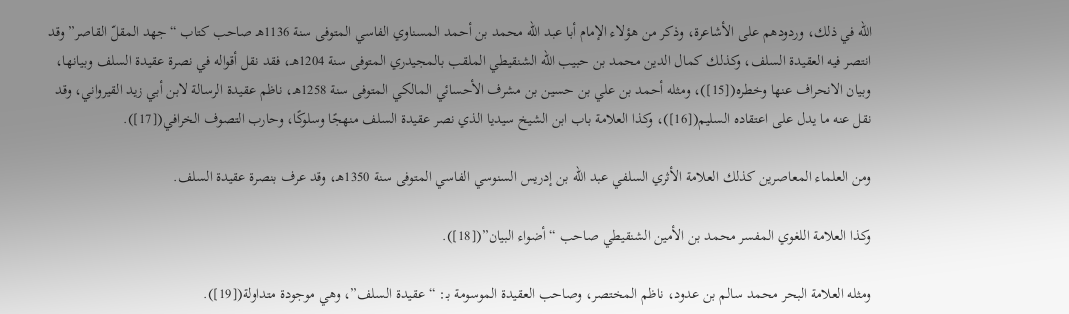الله في ذلك، وردودهم على الأشاعرة، وذكر من هؤلاء الإمام أبا عبد الله محمد بن أحمد المسناوي الفاسي المتوفى سنة 1136هـ صاحب كتاب “جهد المقلّ القاصر” وقد انتصر فيه العقيدة السلف، وكذلك كمال الدين محمد بن حبيب الله الشنقيطي الملقب بالمجيدري المتوفى سنة 1204هـ، فقد نقل أقواله في نصرة عقيدة السلف وبيانها، وبيان الانحراف عنها وخطره([15])، ومثله أحمد بن علي بن حسين بن مشرف الأحسائي المالكي المتوفى سنة 1258هـ، ناظم عقيدة الرسالة لابن أبي زيد القيرواني، وقد نقل عنه ما يدل على اعتقاده السليم([16])، وكذا العلامة باب ابن الشيخ سيديا الذي نصر عقيدة السلف منهجًا وسلوكًا، وحارب التصوف الخرافي([17]).

ومن العلماء المعاصرين كذلك العلامة الأثري السلفي عبد الله بن إدريس السنوسي الفاسي المتوفى سنة 1350هـ، وقد عرف بنصرة عقيدة السلف.

وكذا العلامة اللغوي المفسر محمد بن الأمين الشنقيطي صاحب “أضواء البيان”([18]).

ومثله العلامة البحر محمد سالم بن عدود، ناظم المختصر، وصاحب العقيدة الموسومة بـ: “عقيدة السلف”، وهي موجودة متداولة([19]).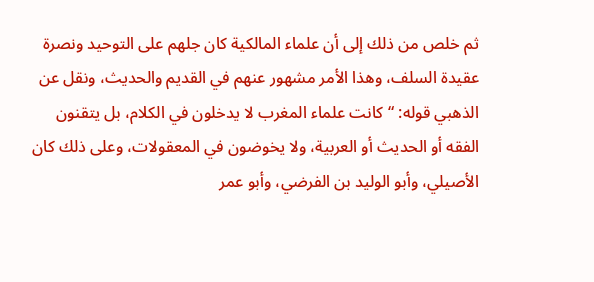ثم خلص من ذلك إلى أن علماء المالكية كان جلهم على التوحيد ونصرة عقيدة السلف، وهذا الأمر مشهور عنهم في القديم والحديث، ونقل عن الذهبي قوله: “كانت علماء المغرب لا يدخلون في الكلام، بل يتقنون الفقه أو الحديث أو العربية، ولا يخوضون في المعقولات، وعلى ذلك كان الأصيلي، وأبو الوليد بن الفرضي، وأبو عمر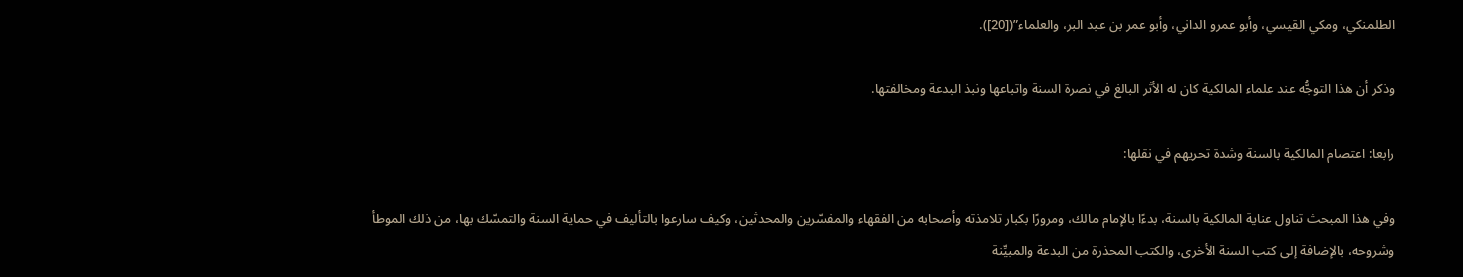الطلمنكي، ومكي القيسي، وأبو عمرو الداني، وأبو عمر بن عبد البر، والعلماء”([20]).

وذكر أن هذا التوجُّه عند علماء المالكية كان له الأثر البالغ في نصرة السنة واتباعها ونبذ البدعة ومخالفتها.

رابعا: اعتصام المالكية بالسنة وشدة تحريهم في نقلها:

وفي هذا المبحث تناول عناية المالكية بالسنة، بدءًا بالإمام مالك، ومرورًا بكبار تلامذته وأصحابه من الفقهاء والمفسّرين والمحدثين، وكيف سارعوا بالتأليف في حماية السنة والتمسّك بها، من ذلك الموطأ وشروحه، بالإضافة إلى كتب السنة الأخرى، والكتب المحذرة من البدعة والمبيِّنة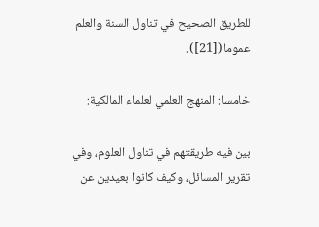للطريق الصحيح في تناول السنة والعلم عموما([21]).

خامسا: المنهج العلمي لعلماء المالكية:

بين فيه طريقتهم في تناول العلوم، وفي تقرير المسائل، وكيف كانوا بعيدين عن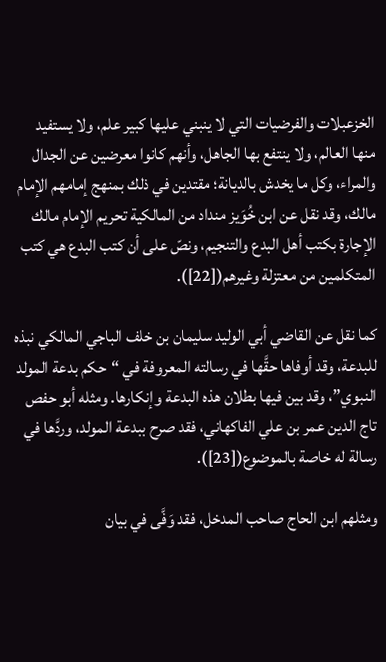الخزعبلات والفرضيات التي لا ينبني عليها كبير علم، ولا يستفيد منها العالم، ولا ينتفع بها الجاهل، وأنهم كانوا معرضين عن الجدال والمراء، وكل ما يخدش بالديانة؛ مقتدين في ذلك بمنهج إمامهم الإمام مالك، وقد نقل عن ابن خُوَيز منداد من المالكية تحريم الإمام مالك الإجارة بكتب أهل البدع والتنجيم، ونصّ على أن كتب البدع هي كتب المتكلمين من معتزلة وغيرهم([22]).

كما نقل عن القاضي أبي الوليد سليمان بن خلف الباجي المالكي نبذه للبدعة، وقد أوفاها حقَّها في رسالته المعروفة في “حكم بدعة المولد النبوي”، وقد بين فيها بطلان هذه البدعة وإنكارها. ومثله أبو حفص تاج الدين عمر بن علي الفاكهاني، فقد صرح ببدعة المولد، وردَّها في رسالة له خاصة بالموضوع([23]).

ومثلهم ابن الحاج صاحب المدخل، فقد وَفَّى في بيان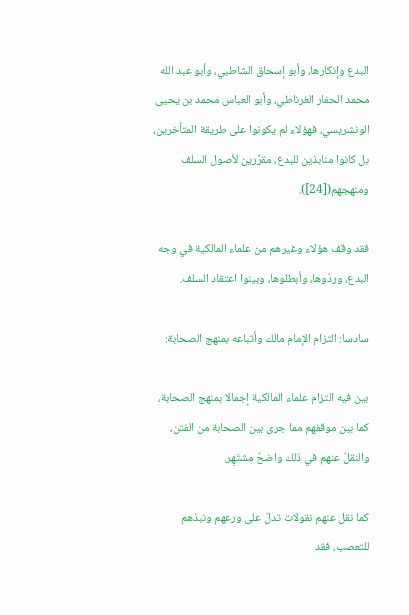البدع وإنكارها، وأبو إسحاق الشاطبي، وأبو عبد الله محمد الحفار الغرناطي، وأبو العباس محمد بن يحيى الونشريسي، فهؤلاء لم يكونوا على طريقة المتأخرين، بل كانوا منابذين للبدع، مقرِّرين لأصول السلف ومنهجهم([24]).

فقد وقف هؤلاء وغيرهم من علماء المالكية في وجه البدع، وردّوها، وأبطلوها، وبينوا اعتقاد السلف.

سادسا: التزام الإمام مالك وأتباعه بمنهج الصحابة:

بين فيه التزام علماء المالكية إجمالا بمنهج الصحابة، كما بين موقفهم مما جرى بين الصحابة من الفتن، والنقلُ عنهم في ذلك واضحٌ مشتَهِر.

كما نقل عنهم نقولات تدلّ على ورعهم ونبذهم للتعصب، فقد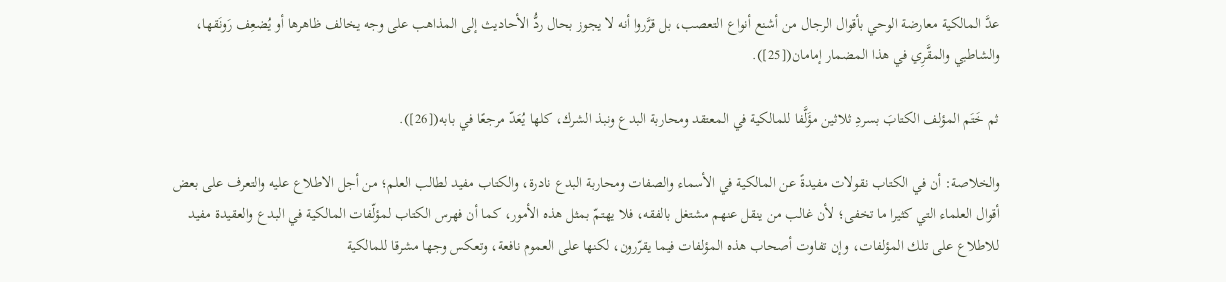عدَّ المالكية معارضة الوحي بأقوال الرجال من أشنع أنواع التعصب، بل قرَّروا أنه لا يجوز بحال ردُّ الأحاديث إلى المذاهب على وجه يخالف ظاهرها أو يُضعِف رَونَقها، والشاطبي والمقَّرِي في هذا المضمار إمامان([25]).

ثم خَتَم المؤلف الكتابَ بسردِ ثلاثين مؤَلَّفا للمالكية في المعتقد ومحاربة البدع ونبذ الشرك، كلها يُعَدّ مرجعًا في بابه([26]).

والخلاصة: أن في الكتاب نقولات مفيدةً عن المالكية في الأسماء والصفات ومحاربة البدع نادرة، والكتاب مفيد لطالب العلم؛ من أجل الاطلاع عليه والتعرف على بعض أقوال العلماء التي كثيرا ما تخفى؛ لأن غالب من ينقل عنهم مشتغل بالفقه، فلا يهتمّ بمثل هذه الأمور، كما أن فهرس الكتاب لمؤلّفات المالكية في البدع والعقيدة مفيد للاطلاع على تلك المؤلفات، وإن تفاوت أصحاب هذه المؤلفات فيما يقرّرون، لكنها على العموم نافعة، وتعكس وجها مشرقا للمالكية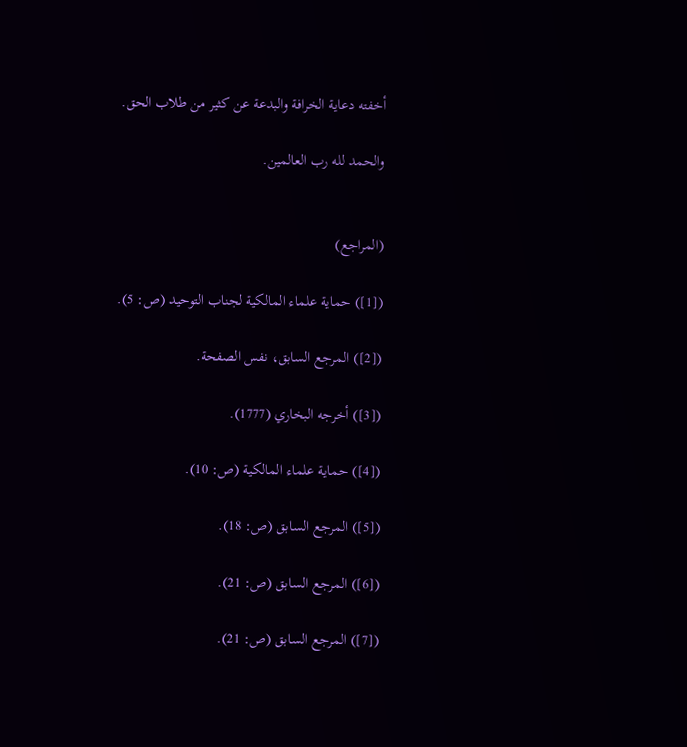أخفته دعاية الخرافة والبدعة عن كثير من طلاب الحق.

والحمد لله رب العالمين.


(المراجع)

([1]) حماية علماء المالكية لجناب التوحيد (ص: 5).

([2]) المرجع السابق، نفس الصفحة.

([3]) أخرجه البخاري (1777).

([4]) حماية علماء المالكية (ص: 10).

([5]) المرجع السابق (ص: 18).

([6]) المرجع السابق (ص: 21).

([7]) المرجع السابق (ص: 21).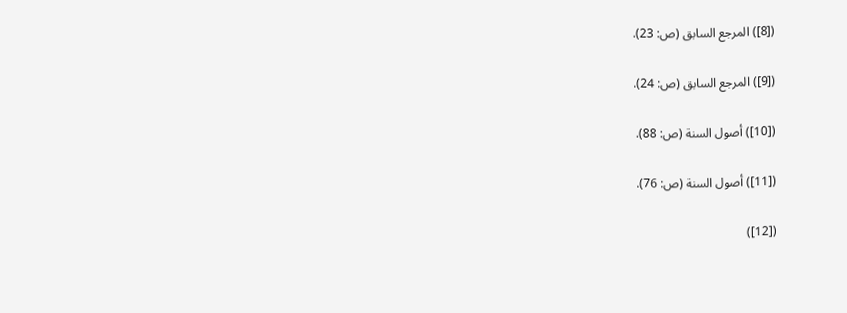([8]) المرجع السابق (ص: 23).

([9]) المرجع السابق (ص: 24).

([10]) أصول السنة (ص: 88).

([11]) أصول السنة (ص: 76).

([12])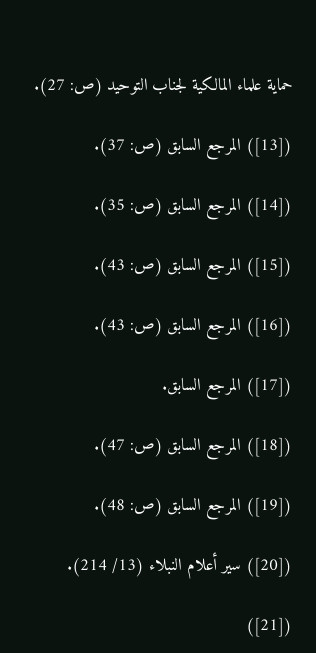حماية علماء المالكية لجناب التوحيد (ص: 27).

([13]) المرجع السابق (ص: 37).

([14]) المرجع السابق (ص: 35).

([15]) المرجع السابق (ص: 43).

([16]) المرجع السابق (ص: 43).

([17]) المرجع السابق.

([18]) المرجع السابق (ص: 47).

([19]) المرجع السابق (ص: 48).

([20]) سير أعلام النبلاء (13/ 214).

([21])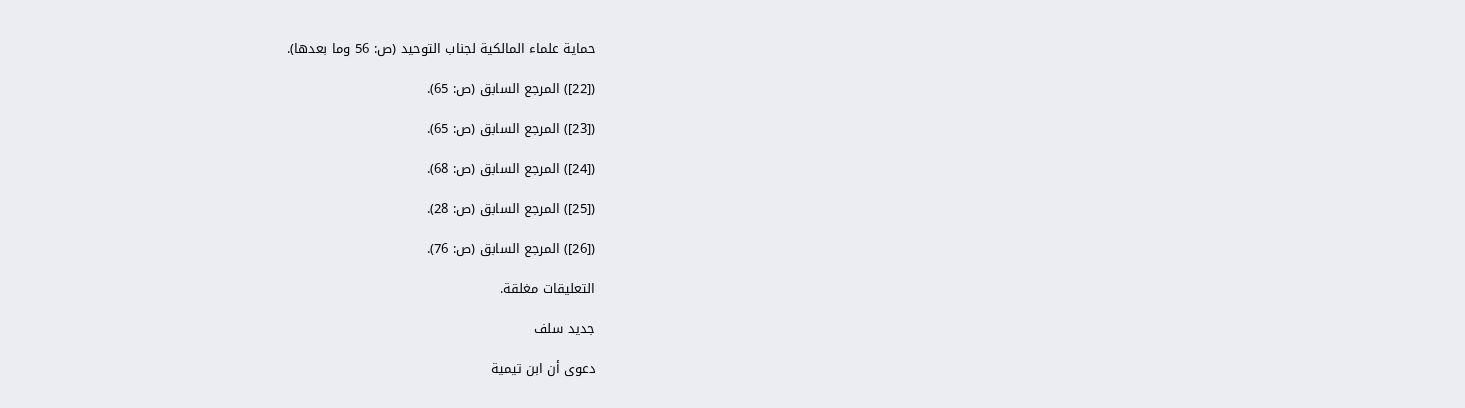حماية علماء المالكية لجناب التوحيد (ص: 56 وما بعدها).

([22]) المرجع السابق (ص: 65).

([23]) المرجع السابق (ص: 65).

([24]) المرجع السابق (ص: 68).

([25]) المرجع السابق (ص: 28).

([26]) المرجع السابق (ص: 76).

التعليقات مغلقة.

جديد سلف

دعوى أن ابن تيمية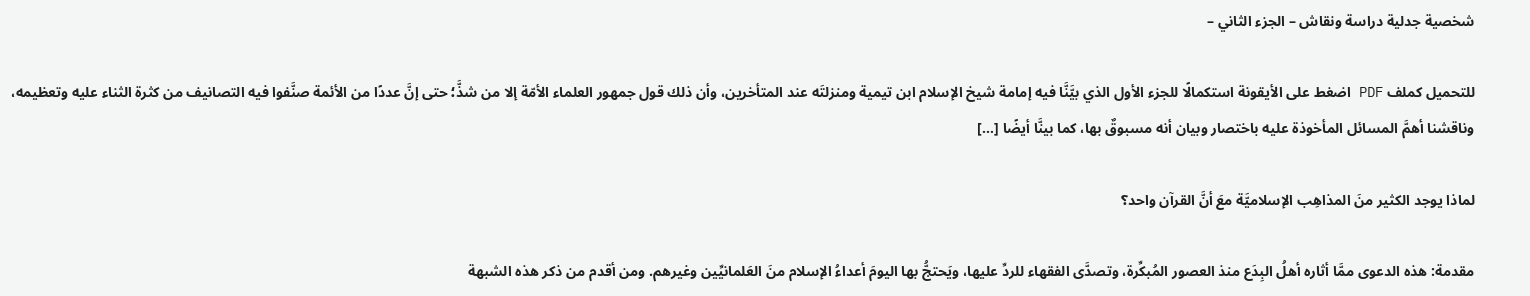شخصية جدلية دراسة ونقاش – الجزء الثاني –

للتحميل كملف PDF اضغط على الأيقونة استكمالًا للجزء الأول الذي بيَّنَّا فيه إمامة شيخ الإسلام ابن تيمية ومنزلتَه عند المتأخرين، وأن ذلك قول جمهور العلماء الأمّة إلا من شذَّ؛ حتى إنَّ عددًا من الأئمة صنَّفوا فيه التصانيف من كثرة الثناء عليه وتعظيمه، وناقشنا أهمَّ المسائل المأخوذة عليه باختصار وبيان أنه مسبوقٌ بها، كما بينَّا أيضًا […]

لماذا يوجد الكثير منَ المذاهِب الإسلاميَّة معَ أنَّ القرآن واحد؟

مقدمة: هذه الدعوى ممَّا أثاره أهلُ البِدَع منذ العصور المُبكِّرة، وتصدَّى الفقهاء للردِّ عليها، ويَحتجُّ بها اليومَ أعداءُ الإسلام منَ العَلمانيِّين وغيرهم. ومن أقدم من ذكر هذه الشبهة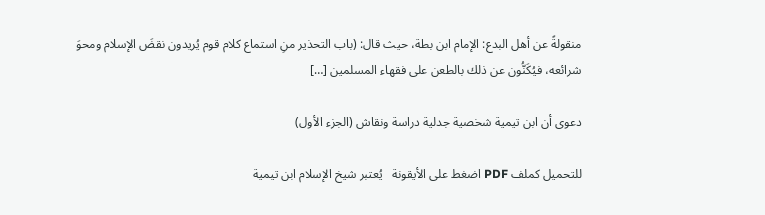منقولةً عن أهل البدع: الإمام ابن بطة، حيث قال: (باب التحذير منِ استماع كلام قوم يُريدون نقضَ الإسلام ومحوَ شرائعه، فيُكَنُّون عن ذلك بالطعن على فقهاء المسلمين […]

دعوى أن ابن تيمية شخصية جدلية دراسة ونقاش (الجزء الأول)

للتحميل كملف PDF اضغط على الأيقونة   يُعتبر شيخ الإسلام ابن تيمية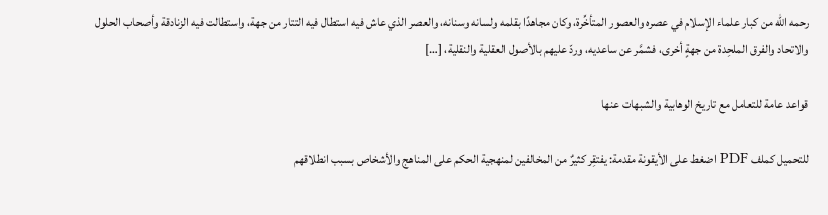رحمه الله من كبار علماء الإسلام في عصره والعصور المتأخِّرة، وكان مجاهدًا بقلمه ولسانه وسنانه، والعصر الذي عاش فيه استطال فيه التتار من جهة، واستطالت فيه الزنادقة وأصحاب الحلول والاتحاد والفرق الملحِدة من جهةٍ أخرى، فشمَّر عن ساعديه، وردّ عليهم بالأصول العقلية والنقلية، […]

قواعد عامة للتعامل مع تاريخ الوهابية والشبهات عنها

للتحميل كملف PDF اضغط على الأيقونة مقدمة: يفتقِر كثيرٌ من المخالفين لمنهجية الحكم على المناهج والأشخاص بسبب انطلاقهم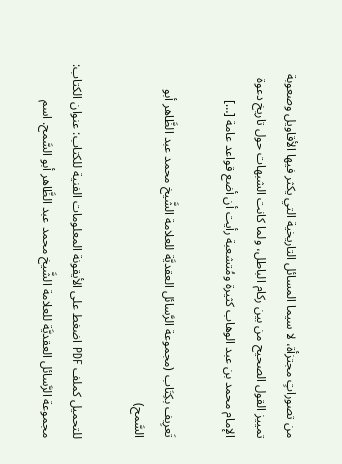من تصوراتٍ مجتزأة، لا سيما المسائل التاريخية التي يكثر فيها الأقاويل وصعوبة تمييز القول الصحيح من بين ركام الباطل، ولما كانت الشبهات حول تاريخ دعوة الإمام محمد بن عبد الوهاب كثيرة ومُتشعبة رأيت أن أضع قواعد عامة […]

تَعرِيف بكِتَاب (مجموعة الرَّسائل العقديَّة للعلامة الشَّيخ محمد عبد الظَّاهر أبو السَّمح)

للتحميل كملف PDF اضغط على الأيقونة المعلومات الفنية للكتاب: عنوان الكتاب: مجموعة الرَّسائل العقديَّة للعلامة الشَّيخ محمد عبد الظَّاهر أبو السَّمح. اسم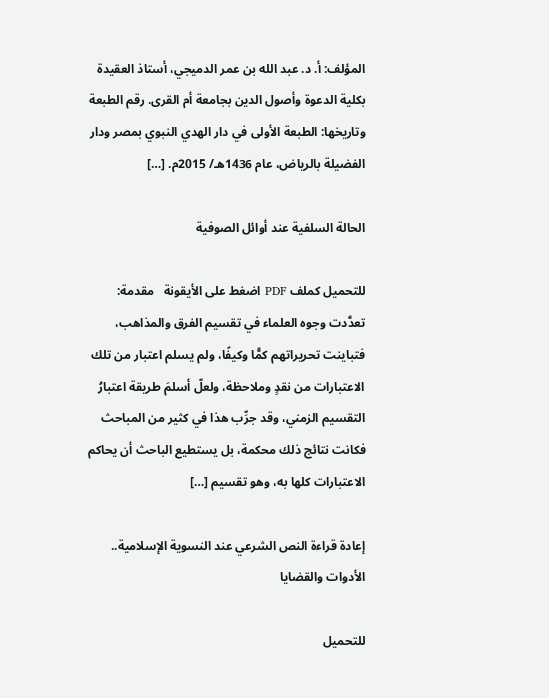المؤلف: أ. د. عبد الله بن عمر الدميجي، أستاذ العقيدة بكلية الدعوة وأصول الدين بجامعة أم القرى. رقم الطبعة وتاريخها: الطبعة الأولى في دار الهدي النبوي بمصر ودار الفضيلة بالرياض، عام 1436هـ/ 2015م. […]

الحالة السلفية عند أوائل الصوفية

للتحميل كملف PDF اضغط على الأيقونة   مقدمة: تعدَّدت وجوه العلماء في تقسيم الفرق والمذاهب، فتباينت تحريراتهم كمًّا وكيفًا، ولم يسلم اعتبار من تلك الاعتبارات من نقدٍ وملاحظة، ولعلّ أسلمَ طريقة اعتبارُ التقسيم الزمني، وقد جرِّب هذا في كثير من المباحث فكانت نتائج ذلك محكمة، بل يستطيع الباحث أن يحاكم الاعتبارات كلها به، وهو تقسيم […]

إعادة قراءة النص الشرعي عند النسوية الإسلامية.. الأدوات والقضايا

للتحميل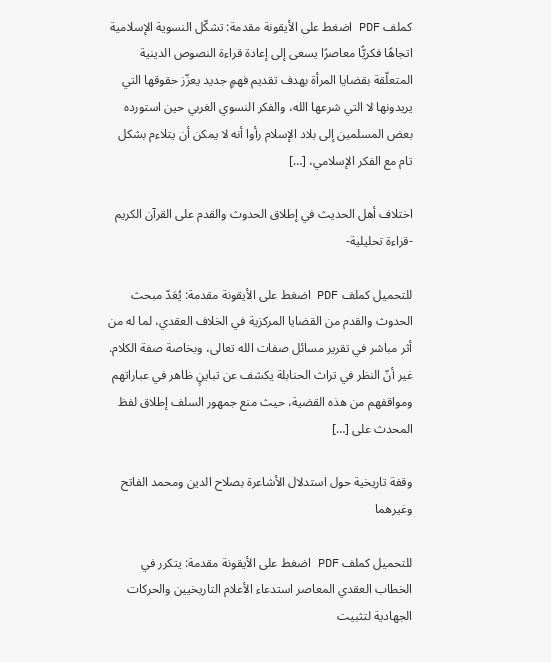كملف PDF اضغط على الأيقونة مقدمة: تشكّل النسوية الإسلامية اتجاهًا فكريًّا معاصرًا يسعى إلى إعادة قراءة النصوص الدينية المتعلّقة بقضايا المرأة بهدف تقديم فهمٍ جديد يعزّز حقوقها التي يريدونها لا التي شرعها الله، والفكر النسوي الغربي حين استورده بعض المسلمين إلى بلاد الإسلام رأوا أنه لا يمكن أن يتلاءم بشكل تام مع الفكر الإسلامي، […]

اختلاف أهل الحديث في إطلاق الحدوث والقدم على القرآن الكريم -قراءة تحليلية-

للتحميل كملف PDF اضغط على الأيقونة مقدمة: يُعَدّ مبحث الحدوث والقدم من القضايا المركزية في الخلاف العقدي، لما له من أثر مباشر في تقرير مسائل صفات الله تعالى، وبخاصة صفة الكلام. غير أنّ النظر في تراث الحنابلة يكشف عن تباينٍ ظاهر في عباراتهم ومواقفهم من هذه القضية، حيث منع جمهور السلف إطلاق لفظ المحدث على […]

وقفة تاريخية حول استدلال الأشاعرة بصلاح الدين ومحمد الفاتح وغيرهما

للتحميل كملف PDF اضغط على الأيقونة مقدمة: يتكرر في الخطاب العقدي المعاصر استدعاء الأعلام التاريخيين والحركات الجهادية لتثبيت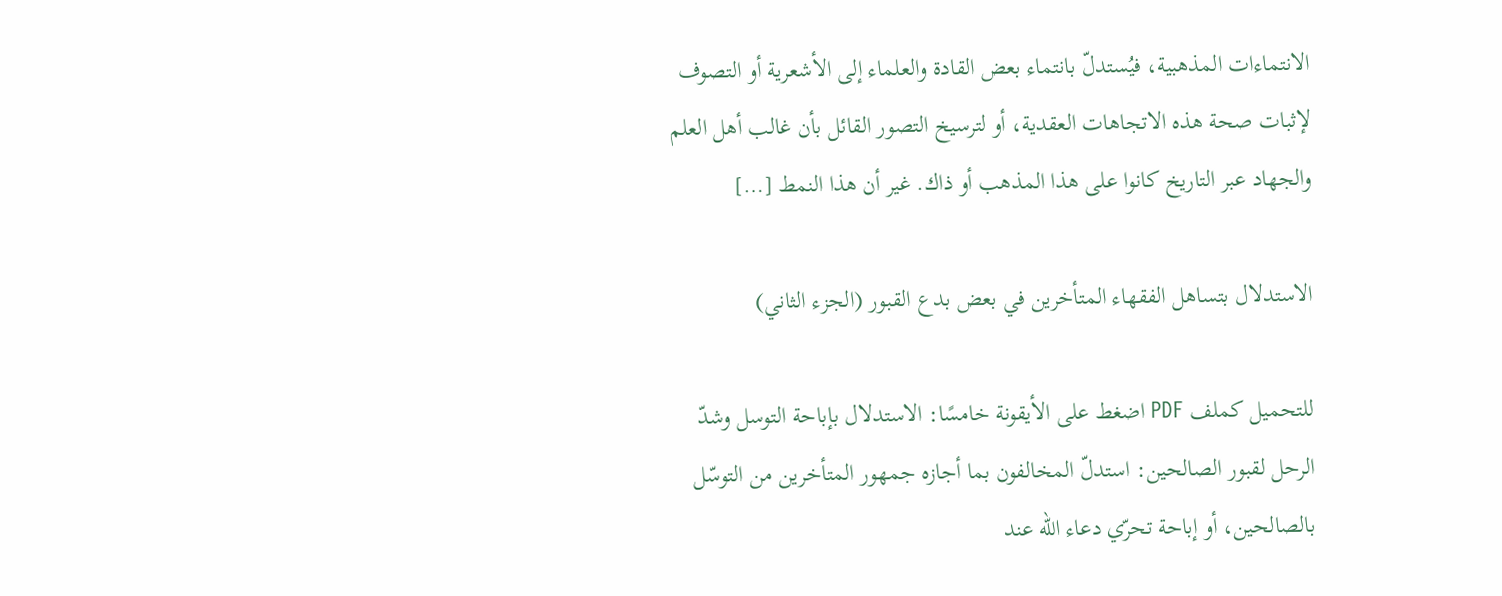الانتماءات المذهبية، فيُستدلّ بانتماء بعض القادة والعلماء إلى الأشعرية أو التصوف لإثبات صحة هذه الاتجاهات العقدية، أو لترسيخ التصور القائل بأن غالب أهل العلم والجهاد عبر التاريخ كانوا على هذا المذهب أو ذاك. غير أن هذا النمط […]

الاستدلال بتساهل الفقهاء المتأخرين في بعض بدع القبور (الجزء الثاني)

للتحميل كملف PDF اضغط على الأيقونة خامسًا: الاستدلال بإباحة التوسل وشدّ الرحل لقبور الصالحين: استدلّ المخالفون بما أجازه جمهور المتأخرين من التوسّل بالصالحين، أو إباحة تحرّي دعاء الله عند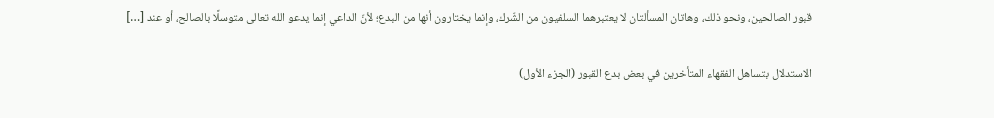قبور الصالحين، ونحو ذلك، وهاتان المسألتان لا يعتبرهما السلفيون من الشّرك، وإنما يختارون أنها من البدع؛ لأنّ الداعي إنما يدعو الله تعالى متوسلًا بالصالح، أو عند […]

الاستدلال بتساهل الفقهاء المتأخرين في بعض بدع القبور (الجزء الأول)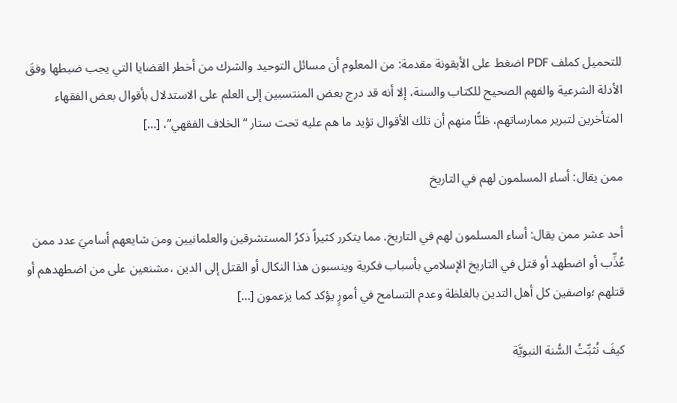للتحميل كملف PDF اضغط على الأيقونة مقدمة: من المعلوم أن مسائل التوحيد والشرك من أخطر القضايا التي يجب ضبطها وفقَ الأدلة الشرعية والفهم الصحيح للكتاب والسنة، إلا أنه قد درج بعض المنتسبين إلى العلم على الاستدلال بأقوال بعض الفقهاء المتأخرين لتبرير ممارساتهم، ظنًّا منهم أن تلك الأقوال تؤيد ما هم عليه تحت ستار “الخلاف الفقهي”، […]

ممن يقال: أساء المسلمون لهم في التاريخ

أحد عشر ممن يقال: أساء المسلمون لهم في التاريخ. مما يتكرر كثيراً ذكرُ المستشرقين والعلمانيين ومن شايعهم أساميَ عدد ممن عُذِّب أو اضطهد أو قتل في التاريخ الإسلامي بأسباب فكرية وينسبون هذا النكال أو القتل إلى الدين ،مشنعين على من اضطهدهم أو قتلهم ؛واصفين كل أهل التدين بالغلظة وعدم التسامح في أمورٍ يؤكد كما يزعمون […]

كيفَ نُثبِّتُ السُّنة النبويَّة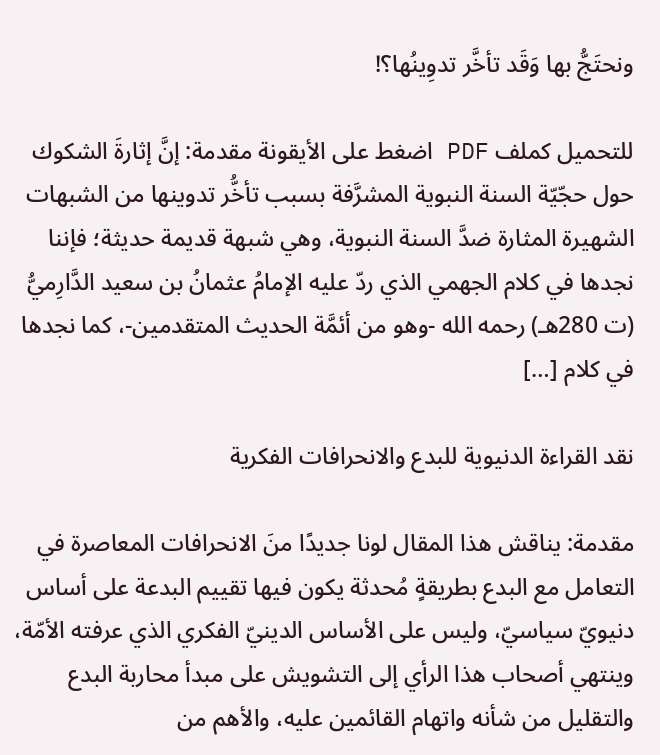ونحتَجُّ بها وَقَد تأخَّر تدوِينُها؟!

للتحميل كملف PDF اضغط على الأيقونة مقدمة: إنَّ إثارةَ الشكوك حول حجّيّة السنة النبوية المشرَّفة بسبب تأخُّر تدوينها من الشبهات الشهيرة المثارة ضدَّ السنة النبوية، وهي شبهة قديمة حديثة؛ فإننا نجدها في كلام الجهمي الذي ردّ عليه الإمامُ عثمانُ بن سعيد الدَّارِميُّ (ت 280هـ) رحمه الله -وهو من أئمَّة الحديث المتقدمين-، كما نجدها في كلام […]

نقد القراءة الدنيوية للبدع والانحرافات الفكرية

مقدمة: يناقش هذا المقال لونا جديدًا منَ الانحرافات المعاصرة في التعامل مع البدع بطريقةٍ مُحدثة يكون فيها تقييم البدعة على أساس دنيويّ سياسيّ، وليس على الأساس الدينيّ الفكري الذي عرفته الأمّة، وينتهي أصحاب هذا الرأي إلى التشويش على مبدأ محاربة البدع والتقليل من شأنه واتهام القائمين عليه، والأهم من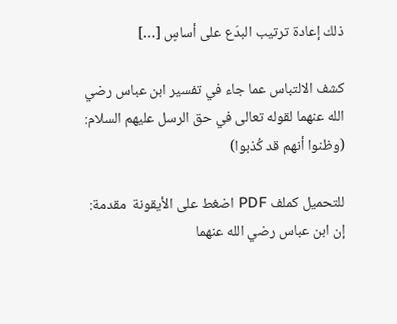ذلك إعادة ترتيب البدَع على أساسٍ […]

كشف الالتباس عما جاء في تفسير ابن عباس رضي الله عنهما لقوله تعالى في حق الرسل عليهم السلام: (وظنوا أنهم قد كُذبوا)

للتحميل كملف PDF اضغط على الأيقونة  مقدمة: إن ابن عباس رضي الله عنهما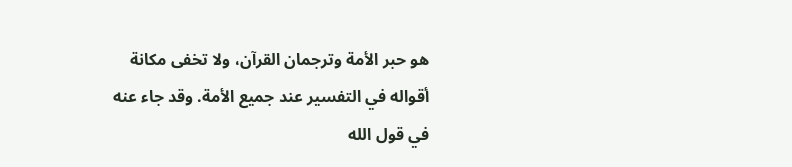هو حبر الأمة وترجمان القرآن، ولا تخفى مكانة أقواله في التفسير عند جميع الأمة. وقد جاء عنه في قول الله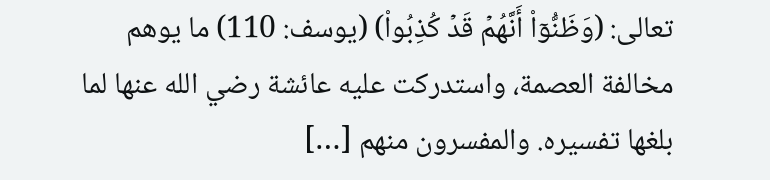تعالى: (وَظَنُّوٓاْ أَنَّهُمۡ قَدۡ كُذِبُواْ) (يوسف: 110) ما يوهم مخالفة العصمة، واستدركت عليه عائشة رضي الله عنها لما بلغها تفسيره. والمفسرون منهم […]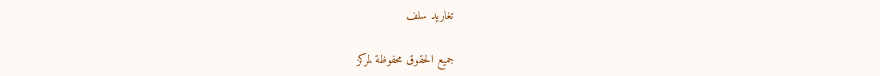تغاريد سلف

جميع الحقوق محفوظة لمركز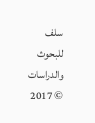سلف للبحوث والدراسات © 2017